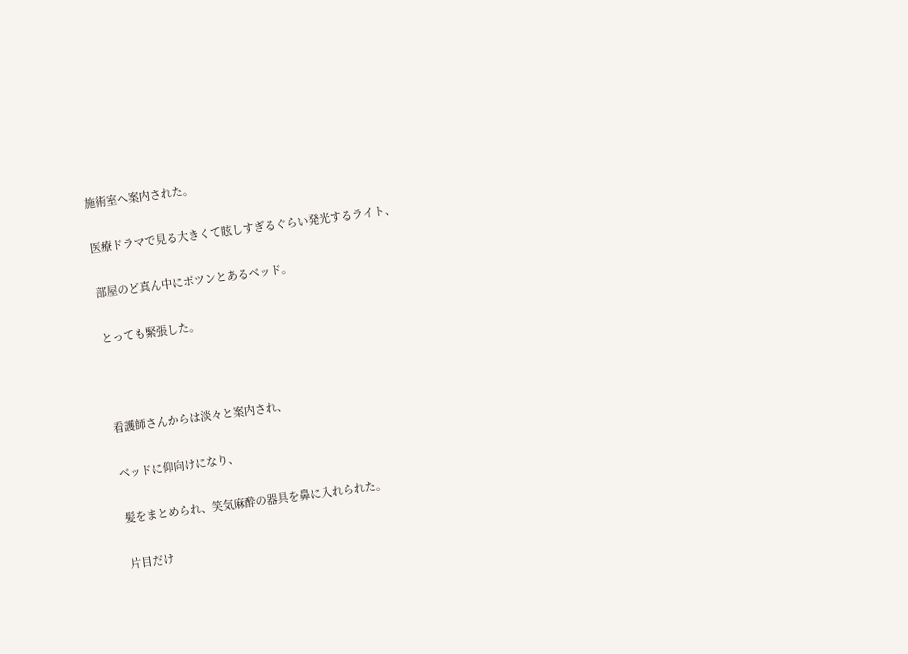施術室へ案内された。

医療ドラマで見る大きくて眩しすぎるぐらい発光するライト、

部屋のど真ん中にポツンとあるベッド。

とっても緊張した。



看護師さんからは淡々と案内され、

ベッドに仰向けになり、

髪をまとめられ、笑気麻酔の器具を鼻に入れられた。

片目だけ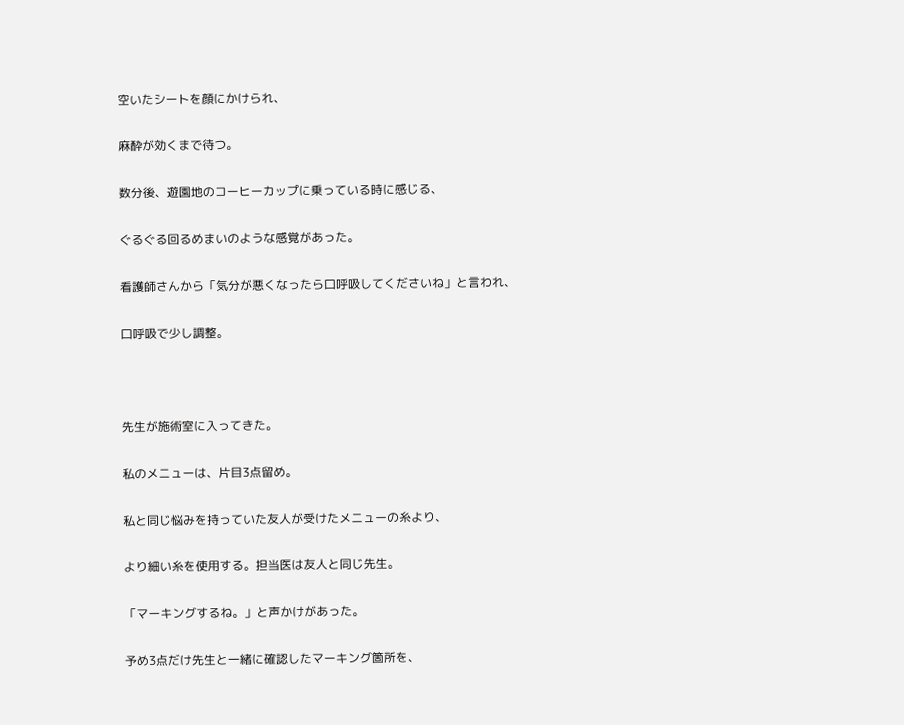空いたシートを顔にかけられ、

麻酔が効くまで待つ。

数分後、遊園地のコーヒーカップに乗っている時に感じる、

ぐるぐる回るめまいのような感覚があった。

看護師さんから「気分が悪くなったら口呼吸してくださいね」と言われ、

口呼吸で少し調整。



先生が施術室に入ってきた。

私のメニューは、片目3点留め。

私と同じ悩みを持っていた友人が受けたメニューの糸より、

より細い糸を使用する。担当医は友人と同じ先生。

「マーキングするね。」と声かけがあった。

予め3点だけ先生と一緒に確認したマーキング箇所を、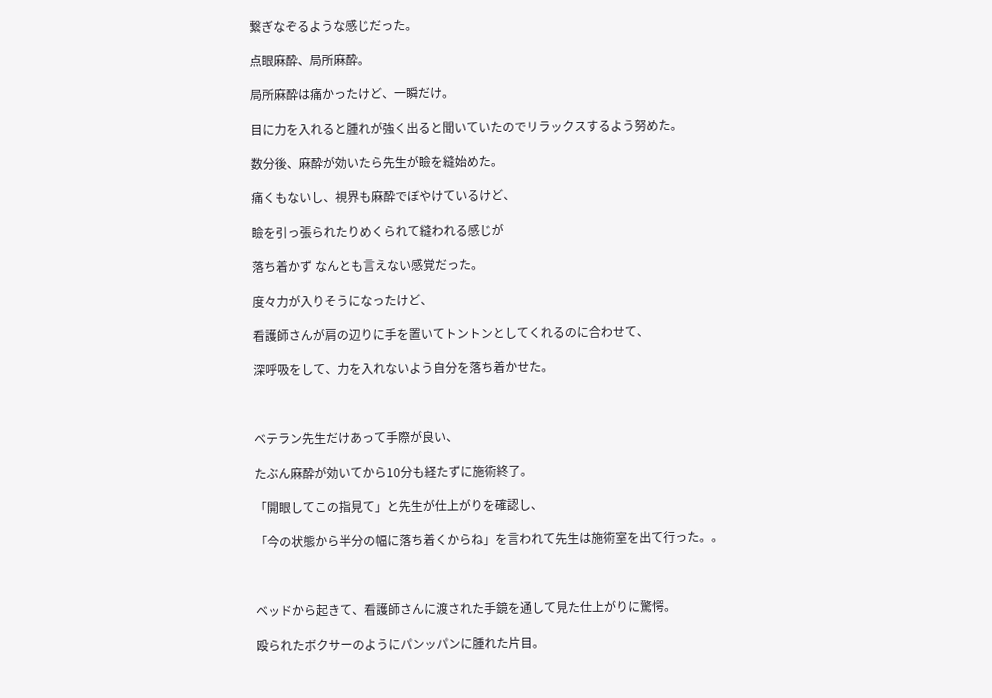繋ぎなぞるような感じだった。

点眼麻酔、局所麻酔。

局所麻酔は痛かったけど、一瞬だけ。

目に力を入れると腫れが強く出ると聞いていたのでリラックスするよう努めた。

数分後、麻酔が効いたら先生が瞼を縫始めた。

痛くもないし、視界も麻酔でぼやけているけど、

瞼を引っ張られたりめくられて縫われる感じが

落ち着かず なんとも言えない感覚だった。

度々力が入りそうになったけど、

看護師さんが肩の辺りに手を置いてトントンとしてくれるのに合わせて、

深呼吸をして、力を入れないよう自分を落ち着かせた。



ベテラン先生だけあって手際が良い、

たぶん麻酔が効いてから10分も経たずに施術終了。

「開眼してこの指見て」と先生が仕上がりを確認し、

「今の状態から半分の幅に落ち着くからね」を言われて先生は施術室を出て行った。。



ベッドから起きて、看護師さんに渡された手鏡を通して見た仕上がりに驚愕。

殴られたボクサーのようにパンッパンに腫れた片目。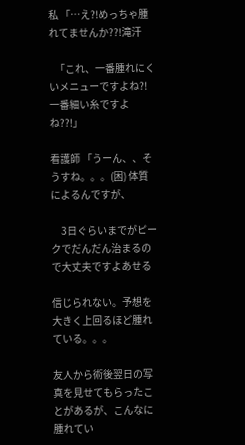私 「…え?!めっちゃ腫れてませんか??!滝汗

   「これ、一番腫れにくいメニューですよね?!一番細い糸ですよね??!」

看護師 「うーん、、そうすね。。。(困) 体質によるんですが、

     3日ぐらいまでがピークでだんだん治まるので大丈夫ですよあせる

信じられない。予想を大きく上回るほど腫れている。。。

友人から術後翌日の写真を見せてもらったことがあるが、こんなに腫れてい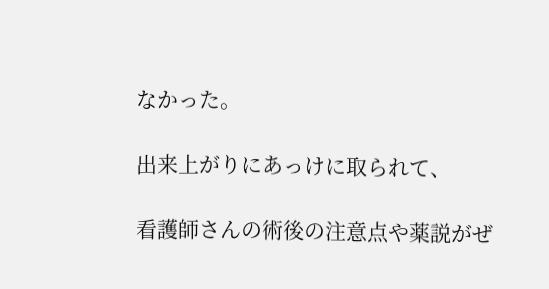なかった。

出来上がりにあっけに取られて、

看護師さんの術後の注意点や薬説がぜ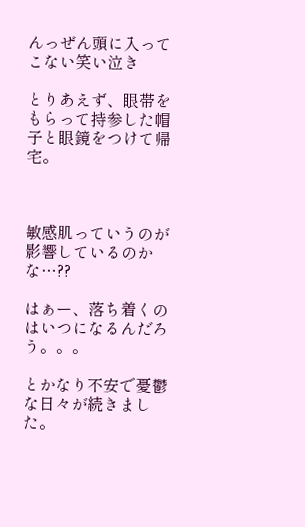んっぜん頭に入ってこない笑い泣き

とりあえず、眼帯をもらって持参した帽子と眼鏡をつけて帰宅。



敏感肌っていうのが影響しているのかな…??

はぁー、落ち着くのはいつになるんだろう。。。

とかなり不安で憂鬱な日々が続きました。